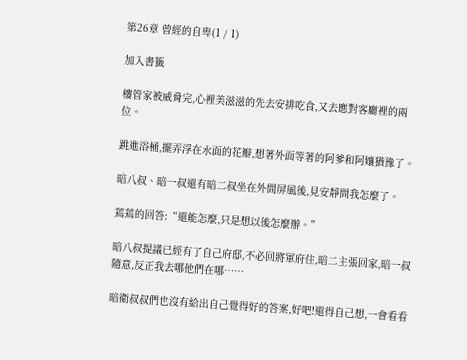第26章 曾經的自卑(1 / 1)

加入書籤

樓管家被威脅完,心裡美滋滋的先去安排吃食,又去應對客廳裡的兩位。

跳進浴桶,擺弄浮在水面的花瓣,想著外面等著的阿爹和阿孃猶豫了。

暗八叔、暗一叔還有暗二叔坐在外間屏風後,見安靜問我怎麼了。

蔫蔫的回答:“還能怎麼,只是想以後怎麼辦。”

暗八叔提議已經有了自己府邸,不必回將軍府住,暗二主張回家,暗一叔隨意,反正我去哪他們在哪……

暗衛叔叔們也沒有給出自己覺得好的答案,好吧!還得自己想,一會看看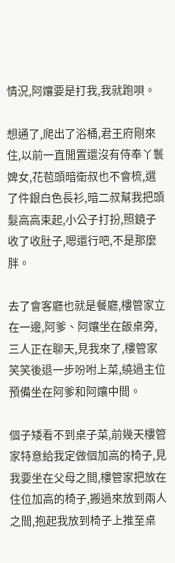情況,阿孃要是打我,我就跑唄。

想通了,爬出了浴桶,君王府剛來住,以前一直閒置還沒有侍奉丫鬟婢女,花苞頭暗衛叔也不會梳,選了件銀白色長衫,暗二叔幫我把頭髮高高束起,小公子打扮,照鏡子收了收肚子,嗯還行吧,不是那麼胖。

去了會客廳也就是餐廳,樓管家立在一邊,阿爹、阿孃坐在飯桌旁,三人正在聊天,見我來了,樓管家笑笑後退一步吩咐上菜,繞過主位預備坐在阿爹和阿孃中間。

個子矮看不到桌子菜,前幾天樓管家特意給我定做個加高的椅子,見我要坐在父母之間,樓管家把放在住位加高的椅子,搬過來放到兩人之間,抱起我放到椅子上推至桌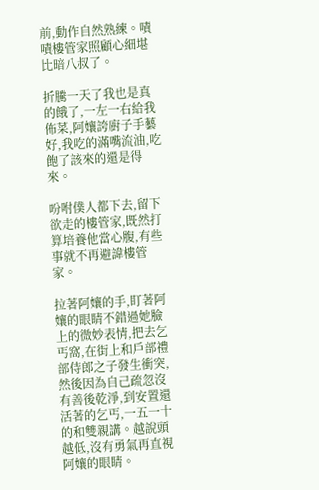前,動作自然熟練。嘖嘖樓管家照顧心細堪比暗八叔了。

折騰一天了我也是真的餓了,一左一右給我佈菜,阿孃誇廚子手藝好,我吃的滿嘴流油,吃飽了該來的還是得來。

吩咐僕人都下去,留下欲走的樓管家,既然打算培養他當心腹,有些事就不再避諱樓管家。

拉著阿孃的手,盯著阿孃的眼睛不錯過她臉上的微妙表情,把去乞丐窩,在街上和戶部禮部侍郎之子發生衝突,然後因為自己疏忽沒有善後乾淨,到安置還活著的乞丐,一五一十的和雙親講。越說頭越低,沒有勇氣再直視阿孃的眼睛。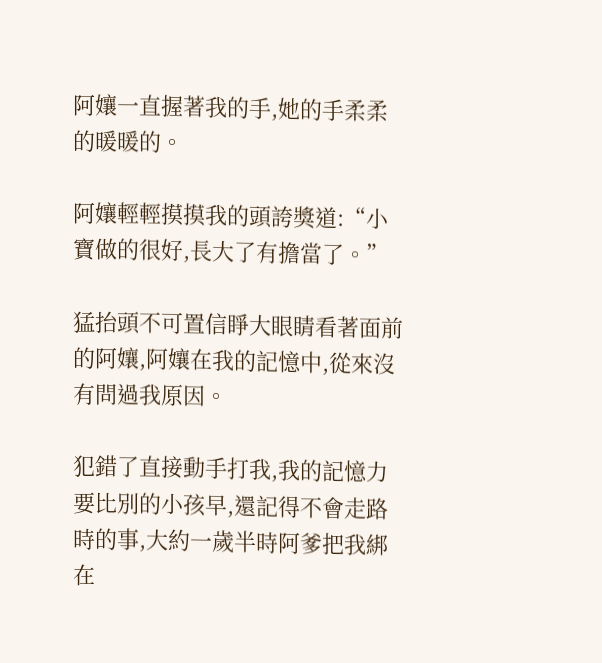阿孃一直握著我的手,她的手柔柔的暖暖的。

阿孃輕輕摸摸我的頭誇獎道:“小寶做的很好,長大了有擔當了。”

猛抬頭不可置信睜大眼睛看著面前的阿孃,阿孃在我的記憶中,從來沒有問過我原因。

犯錯了直接動手打我,我的記憶力要比別的小孩早,還記得不會走路時的事,大約一歲半時阿爹把我綁在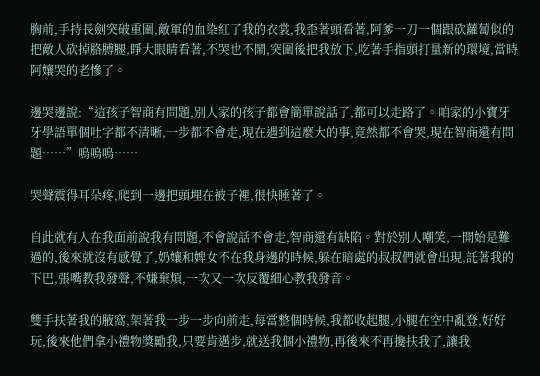胸前,手持長劍突破重圍,敵軍的血染紅了我的衣裳,我歪著頭看著,阿爹一刀一個跟砍蘿蔔似的把敵人砍掉胳膊腿,睜大眼睛看著,不哭也不鬧,突圍後把我放下,吃著手指頭打量新的環境,當時阿孃哭的老慘了。

邊哭邊說:“這孩子智商有問題,別人家的孩子都會簡單說話了,都可以走路了。咱家的小寶牙牙學語單個吐字都不清晰,一步都不會走,現在遇到這麼大的事,竟然都不會哭,現在智商還有問題……”嗚嗚嗚……

哭聲震得耳朵疼,爬到一邊把頭埋在被子裡,很快睡著了。

自此就有人在我面前說我有問題,不會說話不會走,智商還有缺陷。對於別人嘲笑,一開始是難過的,後來就沒有感覺了,奶孃和婢女不在我身邊的時候,躲在暗處的叔叔們就會出現,託著我的下巴,張嘴教我發聲,不嫌棄煩,一次又一次反覆細心教我發音。

雙手扶著我的腋窩,架著我一步一步向前走,每當整個時候,我都收起腿,小腿在空中亂登,好好玩,後來他們拿小禮物獎勵我,只要肯邁步,就送我個小禮物,再後來不再攙扶我了,讓我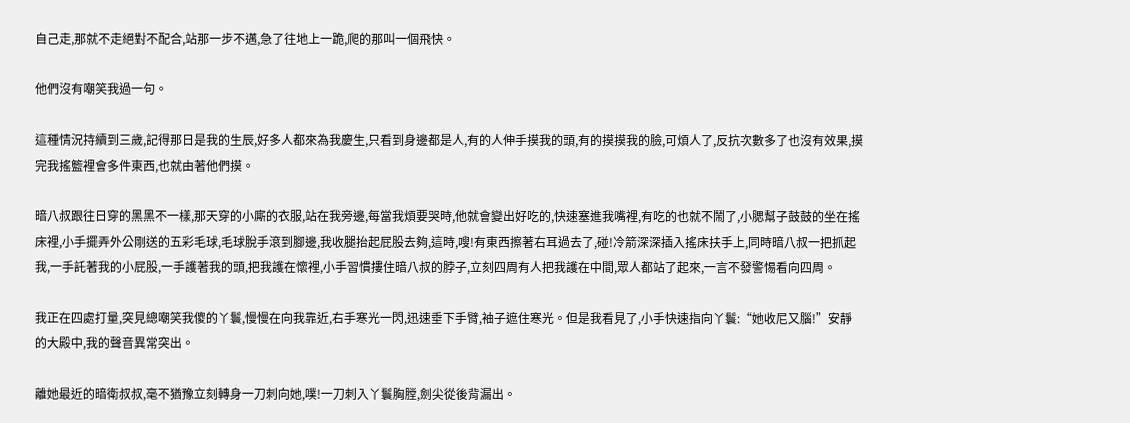自己走,那就不走絕對不配合,站那一步不邁,急了往地上一跪,爬的那叫一個飛快。

他們沒有嘲笑我過一句。

這種情況持續到三歲,記得那日是我的生辰,好多人都來為我慶生,只看到身邊都是人,有的人伸手摸我的頭,有的摸摸我的臉,可煩人了,反抗次數多了也沒有效果,摸完我搖籃裡會多件東西,也就由著他們摸。

暗八叔跟往日穿的黑黑不一樣,那天穿的小廝的衣服,站在我旁邊,每當我煩要哭時,他就會變出好吃的,快速塞進我嘴裡,有吃的也就不鬧了,小腮幫子鼓鼓的坐在搖床裡,小手擺弄外公剛送的五彩毛球,毛球脫手滾到腳邊,我收腿抬起屁股去夠,這時,嗖!有東西擦著右耳過去了,碰!冷箭深深插入搖床扶手上,同時暗八叔一把抓起我,一手託著我的小屁股,一手護著我的頭,把我護在懷裡,小手習慣摟住暗八叔的脖子,立刻四周有人把我護在中間,眾人都站了起來,一言不發警惕看向四周。

我正在四處打量,突見總嘲笑我傻的丫鬟,慢慢在向我靠近,右手寒光一閃,迅速垂下手臂,袖子遮住寒光。但是我看見了,小手快速指向丫鬟:“她收尼又腦!”安靜的大殿中,我的聲音異常突出。

離她最近的暗衛叔叔,毫不猶豫立刻轉身一刀刺向她,噗!一刀刺入丫鬟胸膛,劍尖從後背漏出。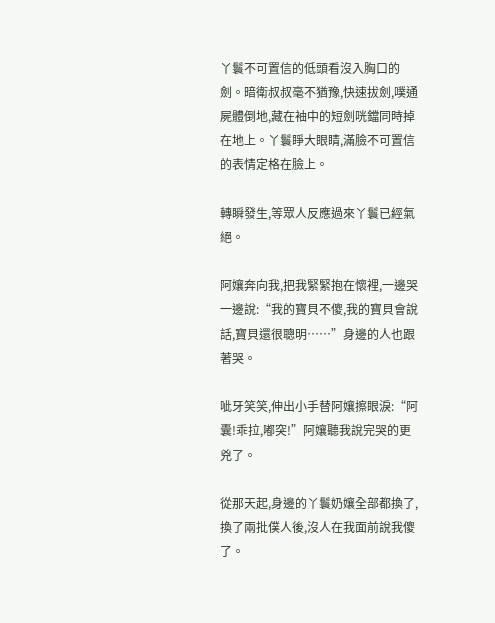丫鬟不可置信的低頭看沒入胸口的劍。暗衛叔叔毫不猶豫,快速拔劍,噗通屍體倒地,藏在袖中的短劍咣鐺同時掉在地上。丫鬟睜大眼睛,滿臉不可置信的表情定格在臉上。

轉瞬發生,等眾人反應過來丫鬟已經氣絕。

阿孃奔向我,把我緊緊抱在懷裡,一邊哭一邊說:“我的寶貝不傻,我的寶貝會說話,寶貝還很聰明……”身邊的人也跟著哭。

呲牙笑笑,伸出小手替阿孃擦眼淚:“阿囊!乖拉,嘟突!”阿孃聽我說完哭的更兇了。

從那天起,身邊的丫鬟奶孃全部都換了,換了兩批僕人後,沒人在我面前說我傻了。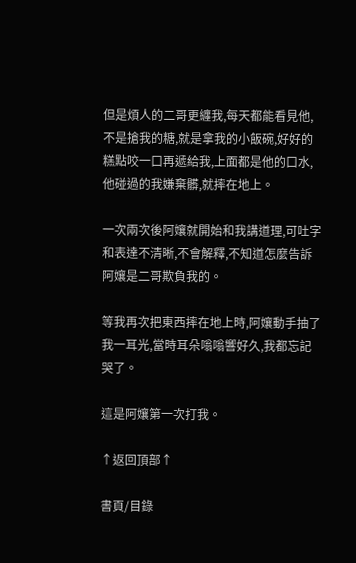但是煩人的二哥更纏我,每天都能看見他,不是搶我的糖,就是拿我的小飯碗,好好的糕點咬一口再遞給我,上面都是他的口水,他碰過的我嫌棄髒,就摔在地上。

一次兩次後阿孃就開始和我講道理,可吐字和表達不清晰,不會解釋,不知道怎麼告訴阿孃是二哥欺負我的。

等我再次把東西摔在地上時,阿孃動手抽了我一耳光,當時耳朵嗡嗡響好久,我都忘記哭了。

這是阿孃第一次打我。

↑返回頂部↑

書頁/目錄